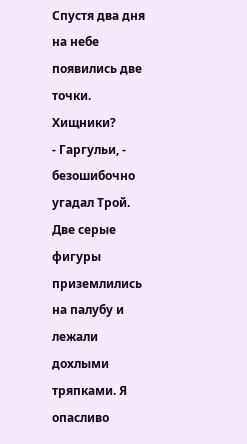Спустя два дня на небе появились две точки. Хищники?
- Гаргульи, - безошибочно угадал Трой.
Две серые фигуры приземлились на палубу и лежали дохлыми тряпками. Я опасливо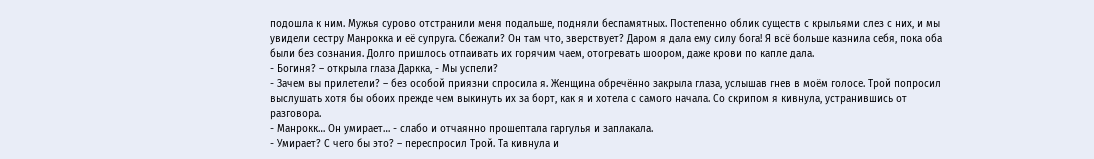подошла к ним. Мужья сурово отстранили меня подальше, подняли беспамятных. Постепенно облик существ с крыльями слез с них, и мы увидели сестру Манрокка и её супруга. Сбежали? Он там что, зверствует? Даром я дала ему силу бога! Я всё больше казнила себя, пока оба были без сознания. Долго пришлось отпаивать их горячим чаем, отогревать шоором, даже крови по капле дала.
- Богиня? – открыла глаза Даркка, - Мы успели?
- Зачем вы прилетели? – без особой приязни спросила я. Женщина обречённо закрыла глаза, услышав гнев в моём голосе. Трой попросил выслушать хотя бы обоих прежде чем выкинуть их за борт, как я и хотела с самого начала. Со скрипом я кивнула, устранившись от разговора.
- Манрокк… Он умирает… - слабо и отчаянно прошептала гаргулья и заплакала.
- Умирает? С чего бы это? – переспросил Трой. Та кивнула и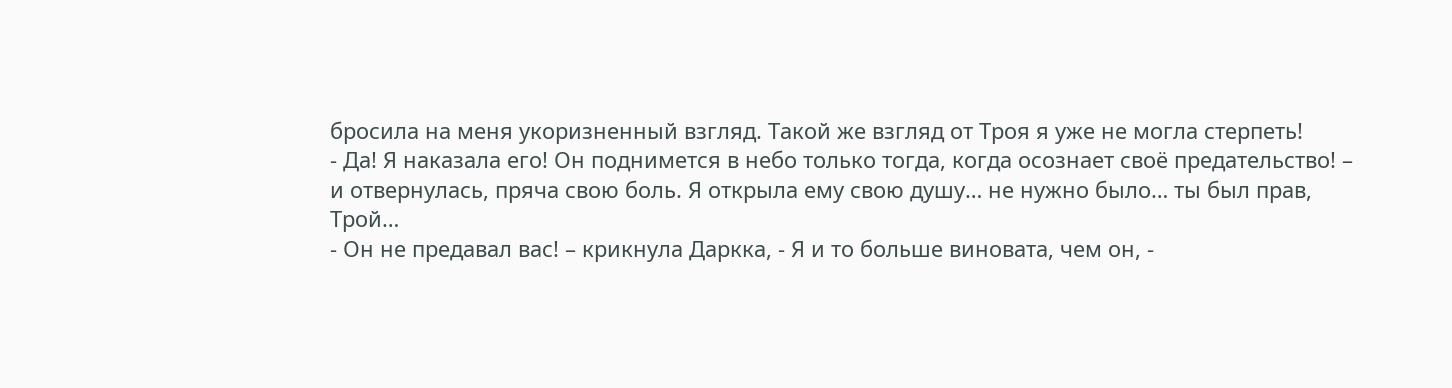бросила на меня укоризненный взгляд. Такой же взгляд от Троя я уже не могла стерпеть!
- Да! Я наказала его! Он поднимется в небо только тогда, когда осознает своё предательство! – и отвернулась, пряча свою боль. Я открыла ему свою душу… не нужно было… ты был прав, Трой…
- Он не предавал вас! – крикнула Даркка, - Я и то больше виновата, чем он, -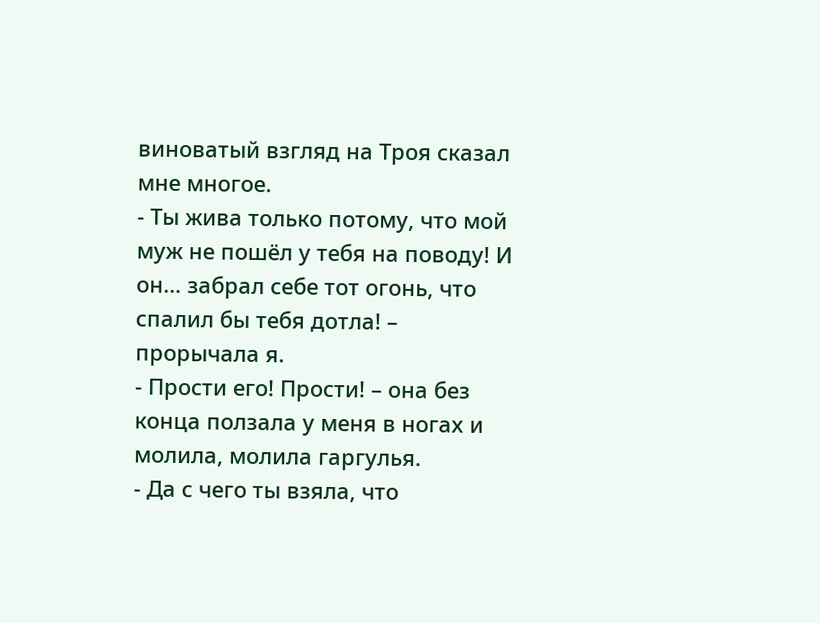виноватый взгляд на Троя сказал мне многое.
- Ты жива только потому, что мой муж не пошёл у тебя на поводу! И он… забрал себе тот огонь, что спалил бы тебя дотла! – прорычала я.
- Прости его! Прости! – она без конца ползала у меня в ногах и молила, молила гаргулья.
- Да с чего ты взяла, что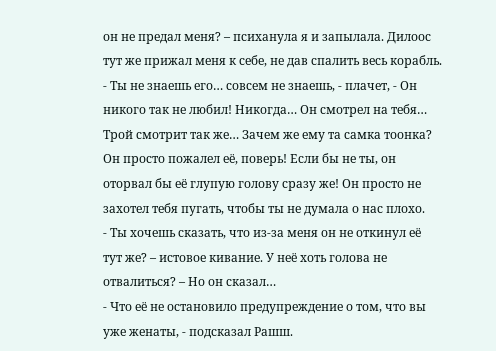он не предал меня? – психанула я и запылала. Дилоос тут же прижал меня к себе, не дав спалить весь корабль.
- Ты не знаешь его… совсем не знаешь, - плачет, - Он никого так не любил! Никогда… Он смотрел на тебя… Трой смотрит так же… Зачем же ему та самка тоонка? Он просто пожалел её, поверь! Если бы не ты, он оторвал бы её глупую голову сразу же! Он просто не захотел тебя пугать, чтобы ты не думала о нас плохо.
- Ты хочешь сказать, что из-за меня он не откинул её тут же? – истовое кивание. У неё хоть голова не отвалиться? – Но он сказал…
- Что её не остановило предупреждение о том, что вы уже женаты, - подсказал Рашш.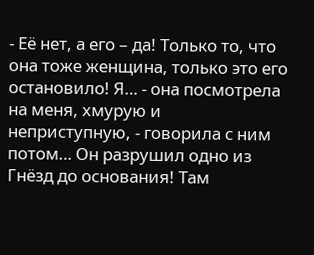- Её нет, а его – да! Только то, что она тоже женщина, только это его остановило! Я… - она посмотрела на меня, хмурую и неприступную, - говорила с ним потом… Он разрушил одно из Гнёзд до основания! Там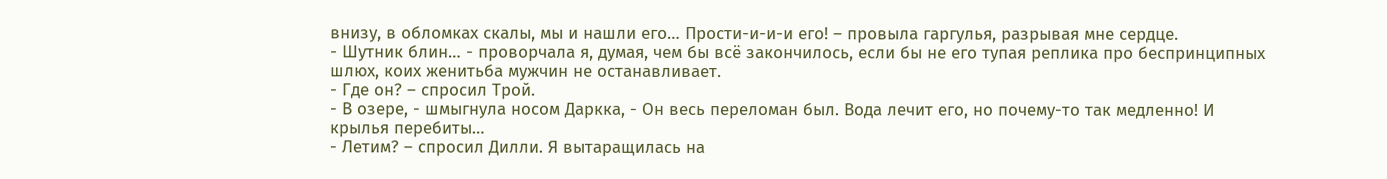внизу, в обломках скалы, мы и нашли его… Прости-и-и-и его! – провыла гаргулья, разрывая мне сердце.
- Шутник блин… - проворчала я, думая, чем бы всё закончилось, если бы не его тупая реплика про беспринципных шлюх, коих женитьба мужчин не останавливает.
- Где он? – спросил Трой.
- В озере, - шмыгнула носом Даркка, - Он весь переломан был. Вода лечит его, но почему-то так медленно! И крылья перебиты…
- Летим? – спросил Дилли. Я вытаращилась на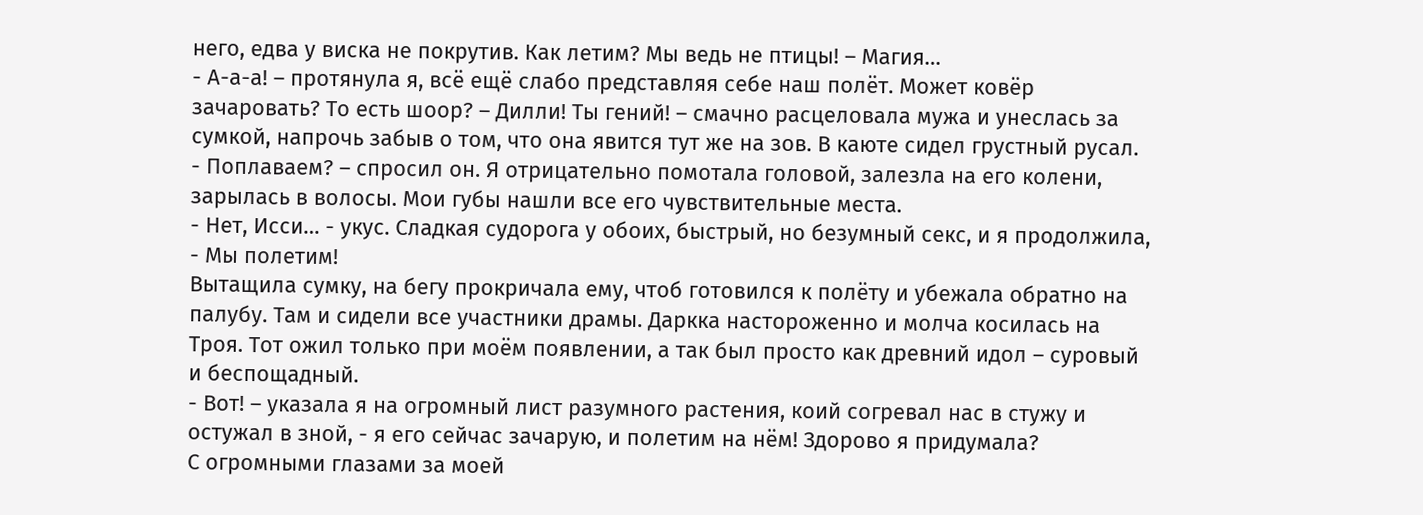него, едва у виска не покрутив. Как летим? Мы ведь не птицы! – Магия…
- А-а-а! – протянула я, всё ещё слабо представляя себе наш полёт. Может ковёр зачаровать? То есть шоор? – Дилли! Ты гений! – смачно расцеловала мужа и унеслась за сумкой, напрочь забыв о том, что она явится тут же на зов. В каюте сидел грустный русал.
- Поплаваем? – спросил он. Я отрицательно помотала головой, залезла на его колени, зарылась в волосы. Мои губы нашли все его чувствительные места.
- Нет, Исси… - укус. Сладкая судорога у обоих, быстрый, но безумный секс, и я продолжила, - Мы полетим!
Вытащила сумку, на бегу прокричала ему, чтоб готовился к полёту и убежала обратно на палубу. Там и сидели все участники драмы. Даркка настороженно и молча косилась на Троя. Тот ожил только при моём появлении, а так был просто как древний идол – суровый и беспощадный.
- Вот! – указала я на огромный лист разумного растения, коий согревал нас в стужу и остужал в зной, - я его сейчас зачарую, и полетим на нём! Здорово я придумала?
С огромными глазами за моей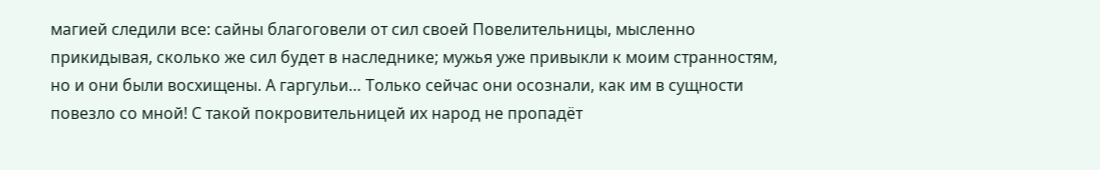магией следили все: сайны благоговели от сил своей Повелительницы, мысленно прикидывая, сколько же сил будет в наследнике; мужья уже привыкли к моим странностям, но и они были восхищены. А гаргульи… Только сейчас они осознали, как им в сущности повезло со мной! С такой покровительницей их народ не пропадёт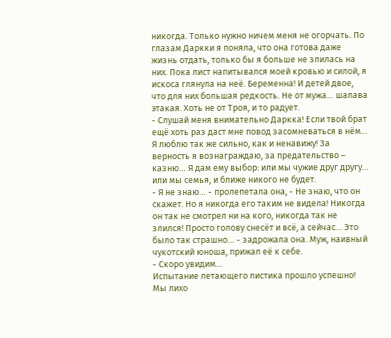никогда. Только нужно ничем меня не огорчать. По глазам Даркки я поняла, что она готова даже жизнь отдать, только бы я больше не злилась на них. Пока лист напитывался моей кровью и силой, я искоса глянула на неё. Беременна! И детей двое, что для них большая редкость. Не от мужа… шалава этакая. Хоть не от Троя, и то радует.
- Слушай меня внимательно Даркка! Если твой брат ещё хоть раз даст мне повод засомневаться в нём… Я люблю так же сильно, как и ненавижу! За верность я вознаграждаю, за предательство – казню… Я дам ему выбор: или мы чужие друг другу… или мы семья, и ближе никого не будет.
- Я не знаю… - пролепетала она, - Не знаю, что он скажет. Но я никогда его таким не видела! Никогда он так не смотрел ни на кого, никогда так не злился! Просто голову снесёт и всё, а сейчас… Это было так страшно… - задрожала она. Муж, наивный чукотский юноша, прижал её к себе.
- Скоро увидим…
Испытание летающего листика прошло успешно! Мы лихо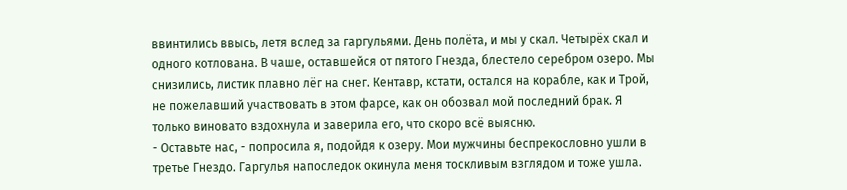ввинтились ввысь, летя вслед за гаргульями. День полёта, и мы у скал. Четырёх скал и одного котлована. В чаше, оставшейся от пятого Гнезда, блестело серебром озеро. Мы снизились, листик плавно лёг на снег. Кентавр, кстати, остался на корабле, как и Трой, не пожелавший участвовать в этом фарсе, как он обозвал мой последний брак. Я только виновато вздохнула и заверила его, что скоро всё выясню.
- Оставьте нас, - попросила я, подойдя к озеру. Мои мужчины беспрекословно ушли в третье Гнездо. Гаргулья напоследок окинула меня тоскливым взглядом и тоже ушла.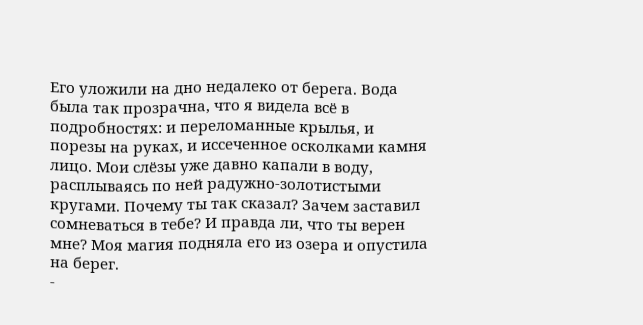Его уложили на дно недалеко от берега. Вода была так прозрачна, что я видела всё в подробностях: и переломанные крылья, и порезы на руках, и иссеченное осколками камня лицо. Мои слёзы уже давно капали в воду, расплываясь по ней радужно-золотистыми кругами. Почему ты так сказал? Зачем заставил сомневаться в тебе? И правда ли, что ты верен мне? Моя магия подняла его из озера и опустила на берег.
-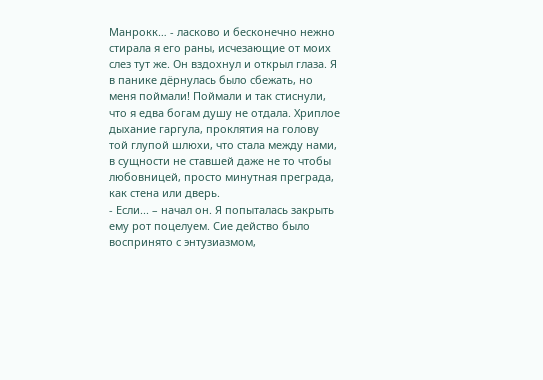Манрокк… - ласково и бесконечно нежно стирала я его раны, исчезающие от моих слез тут же. Он вздохнул и открыл глаза. Я в панике дёрнулась было сбежать, но меня поймали! Поймали и так стиснули, что я едва богам душу не отдала. Хриплое дыхание гаргула, проклятия на голову той глупой шлюхи, что стала между нами, в сущности не ставшей даже не то чтобы любовницей, просто минутная преграда, как стена или дверь.
- Если... – начал он. Я попыталась закрыть ему рот поцелуем. Сие действо было воспринято с энтузиазмом,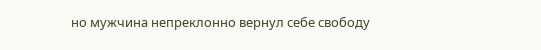но мужчина непреклонно вернул себе свободу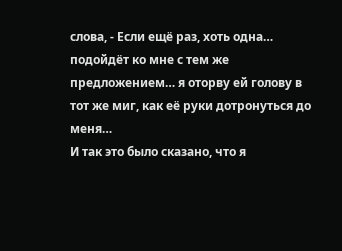слова, - Если ещё раз, хоть одна… подойдёт ко мне с тем же предложением… я оторву ей голову в тот же миг, как её руки дотронуться до меня…
И так это было сказано, что я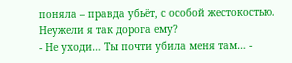поняла – правда убьёт, с особой жестокостью. Неужели я так дорога ему?
- Не уходи… Ты почти убила меня там… -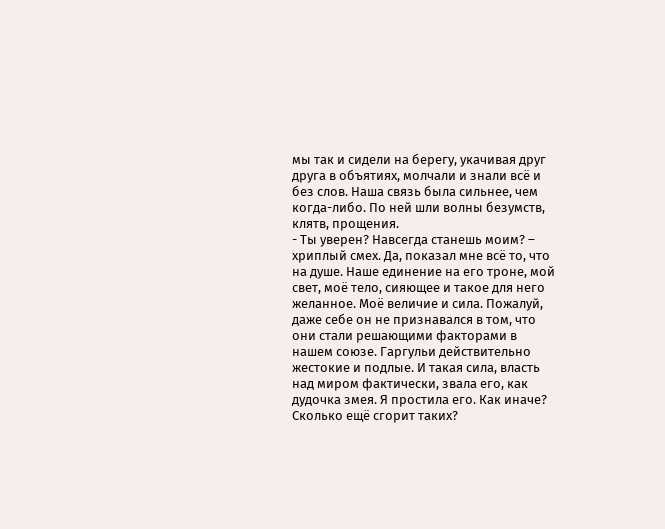мы так и сидели на берегу, укачивая друг друга в объятиях, молчали и знали всё и без слов. Наша связь была сильнее, чем когда-либо. По ней шли волны безумств, клятв, прощения.
- Ты уверен? Навсегда станешь моим? – хриплый смех. Да, показал мне всё то, что на душе. Наше единение на его троне, мой свет, моё тело, сияющее и такое для него желанное. Моё величие и сила. Пожалуй, даже себе он не признавался в том, что они стали решающими факторами в нашем союзе. Гаргульи действительно жестокие и подлые. И такая сила, власть над миром фактически, звала его, как дудочка змея. Я простила его. Как иначе? Сколько ещё сгорит таких?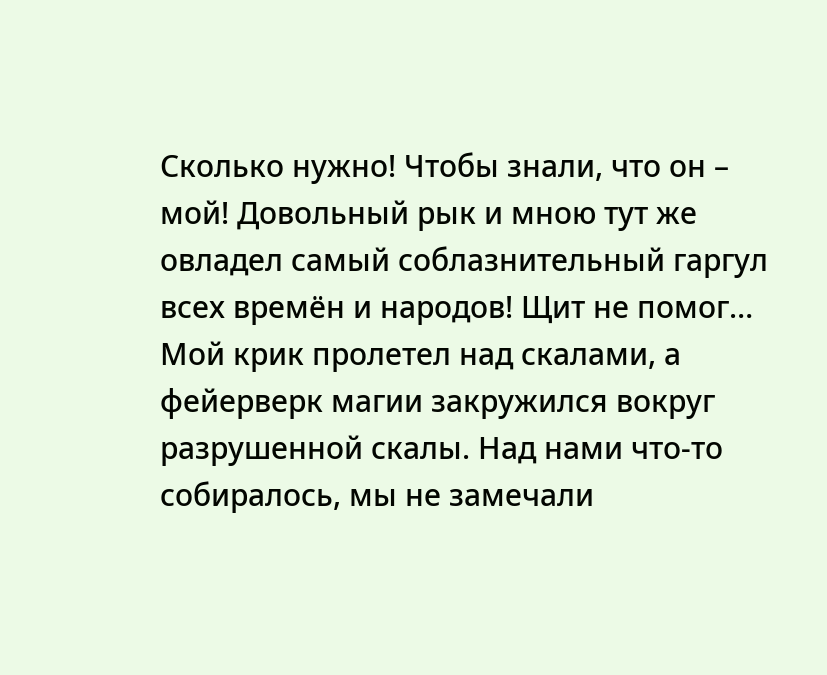Сколько нужно! Чтобы знали, что он – мой! Довольный рык и мною тут же овладел самый соблазнительный гаргул всех времён и народов! Щит не помог… Мой крик пролетел над скалами, а фейерверк магии закружился вокруг разрушенной скалы. Над нами что-то собиралось, мы не замечали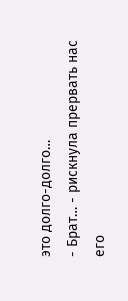это долго-долго…
- Брат… - рискнула прервать нас его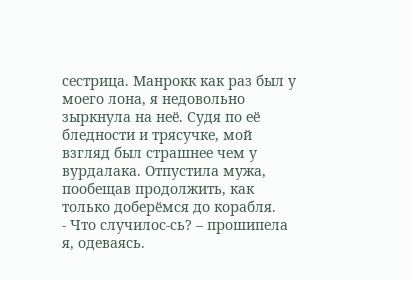сестрица. Манрокк как раз был у моего лона, я недовольно зыркнула на неё. Судя по её бледности и трясучке, мой взгляд был страшнее чем у вурдалака. Отпустила мужа, пообещав продолжить, как только доберёмся до корабля.
- Что случилос-сь? – прошипела я, одеваясь.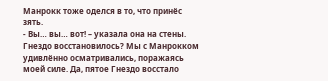Манрокк тоже оделся в то, что принёс зять.
- Вы… вы… вот! – указала она на стены. Гнездо восстановилось? Мы с Манрокком удивлённо осматривались, поражаясь моей силе. Да, пятое Гнездо восстало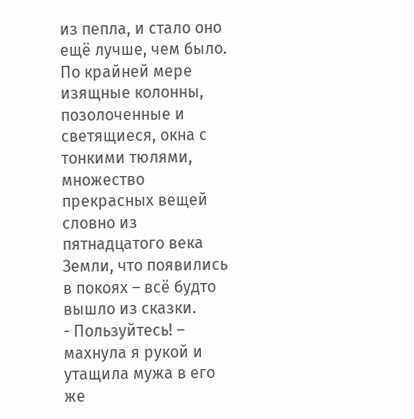из пепла, и стало оно ещё лучше, чем было. По крайней мере изящные колонны, позолоченные и светящиеся, окна с тонкими тюлями, множество прекрасных вещей словно из пятнадцатого века Земли, что появились в покоях – всё будто вышло из сказки.
- Пользуйтесь! – махнула я рукой и утащила мужа в его же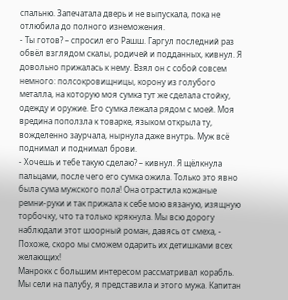спальню. Запечатала дверь и не выпускала, пока не отлюбила до полного изнеможения.
- Ты готов? – спросил его Рашш. Гаргул последний раз обвёл взглядом скалы, родичей и подданных, кивнул. Я довольно прижалась к нему. Взял он с собой совсем немного: полсокровищницы, корону из голубого металла, на которую моя сумка тут же сделала стойку, одежду и оружие. Его сумка лежала рядом с моей. Моя вредина поползла к товарке, языком открыла ту, вожделенно заурчала, нырнула даже внутрь. Муж всё поднимал и поднимал брови.
- Хочешь и тебе такую сделаю? – кивнул. Я щёлкнула пальцами, после чего его сумка ожила. Только это явно была сума мужского пола! Она отрастила кожаные ремни-руки и так прижала к себе мою вязаную, изящную торбочку, что та только крякнула. Мы всю дорогу наблюдали этот шоорный роман, давясь от смеха, - Похоже, скоро мы сможем одарить их детишками всех желающих!
Манрокк с большим интересом рассматривал корабль. Мы сели на палубу, я представила и этого мужа. Капитан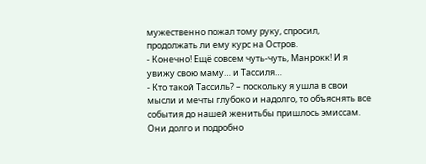мужественно пожал тому руку, спросил, продолжать ли ему курс на Остров.
- Конечно! Ещё совсем чуть-чуть, Манрокк! И я увижу свою маму… и Тассиля…
- Кто такой Тассиль? – поскольку я ушла в свои мысли и мечты глубоко и надолго, то объяснять все события до нашей женитьбы пришлось эмиссам. Они долго и подробно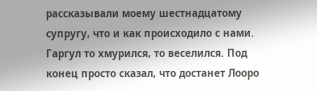рассказывали моему шестнадцатому супругу, что и как происходило с нами. Гаргул то хмурился, то веселился. Под конец просто сказал, что достанет Лооро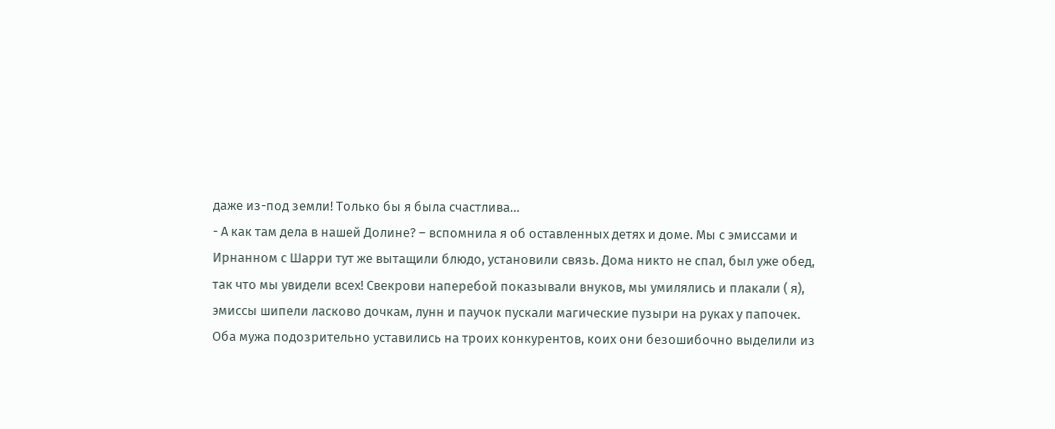даже из-под земли! Только бы я была счастлива…
- А как там дела в нашей Долине? – вспомнила я об оставленных детях и доме. Мы с эмиссами и Ирнанном с Шарри тут же вытащили блюдо, установили связь. Дома никто не спал, был уже обед, так что мы увидели всех! Свекрови наперебой показывали внуков, мы умилялись и плакали ( я), эмиссы шипели ласково дочкам, лунн и паучок пускали магические пузыри на руках у папочек. Оба мужа подозрительно уставились на троих конкурентов, коих они безошибочно выделили из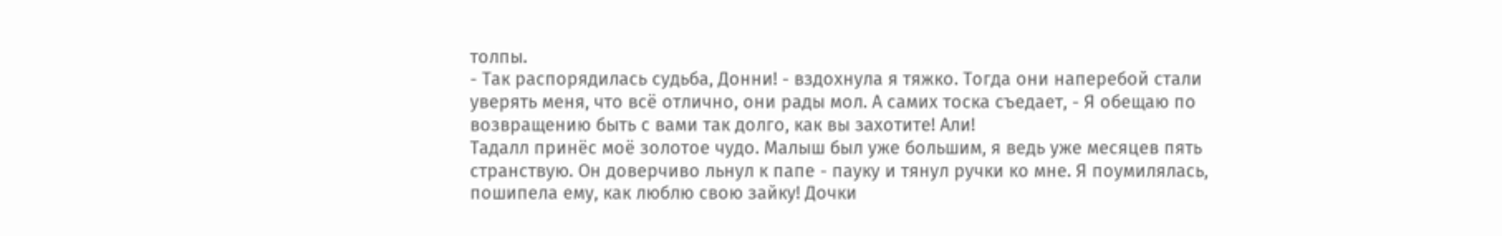толпы.
- Так распорядилась судьба, Донни! - вздохнула я тяжко. Тогда они наперебой стали уверять меня, что всё отлично, они рады мол. А самих тоска съедает, - Я обещаю по возвращению быть с вами так долго, как вы захотите! Али!
Тадалл принёс моё золотое чудо. Малыш был уже большим, я ведь уже месяцев пять странствую. Он доверчиво льнул к папе - пауку и тянул ручки ко мне. Я поумилялась, пошипела ему, как люблю свою зайку! Дочки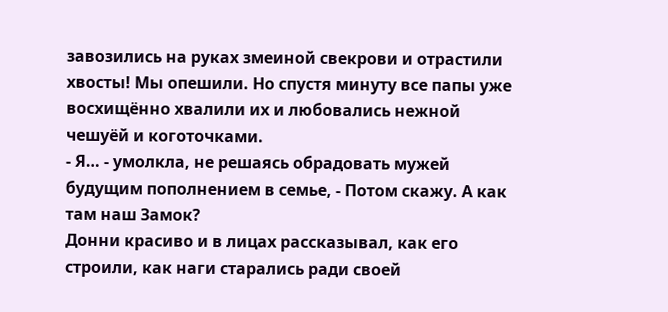завозились на руках змеиной свекрови и отрастили хвосты! Мы опешили. Но спустя минуту все папы уже восхищённо хвалили их и любовались нежной чешуёй и коготочками.
- Я… - умолкла, не решаясь обрадовать мужей будущим пополнением в семье, - Потом скажу. А как там наш Замок?
Донни красиво и в лицах рассказывал, как его строили, как наги старались ради своей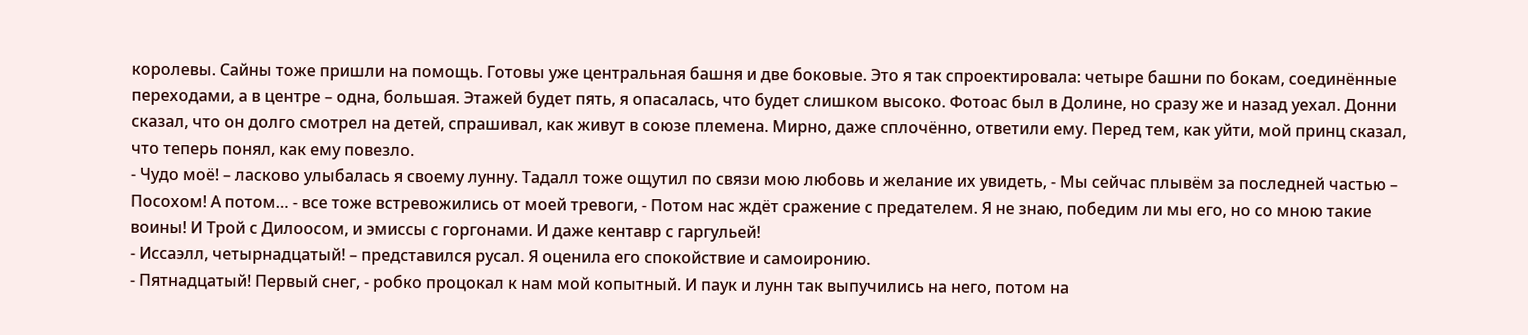королевы. Сайны тоже пришли на помощь. Готовы уже центральная башня и две боковые. Это я так спроектировала: четыре башни по бокам, соединённые переходами, а в центре – одна, большая. Этажей будет пять, я опасалась, что будет слишком высоко. Фотоас был в Долине, но сразу же и назад уехал. Донни сказал, что он долго смотрел на детей, спрашивал, как живут в союзе племена. Мирно, даже сплочённо, ответили ему. Перед тем, как уйти, мой принц сказал, что теперь понял, как ему повезло.
- Чудо моё! – ласково улыбалась я своему лунну. Тадалл тоже ощутил по связи мою любовь и желание их увидеть, - Мы сейчас плывём за последней частью – Посохом! А потом… - все тоже встревожились от моей тревоги, - Потом нас ждёт сражение с предателем. Я не знаю, победим ли мы его, но со мною такие воины! И Трой с Дилоосом, и эмиссы с горгонами. И даже кентавр с гаргульей!
- Иссаэлл, четырнадцатый! – представился русал. Я оценила его спокойствие и самоиронию.
- Пятнадцатый! Первый снег, - робко процокал к нам мой копытный. И паук и лунн так выпучились на него, потом на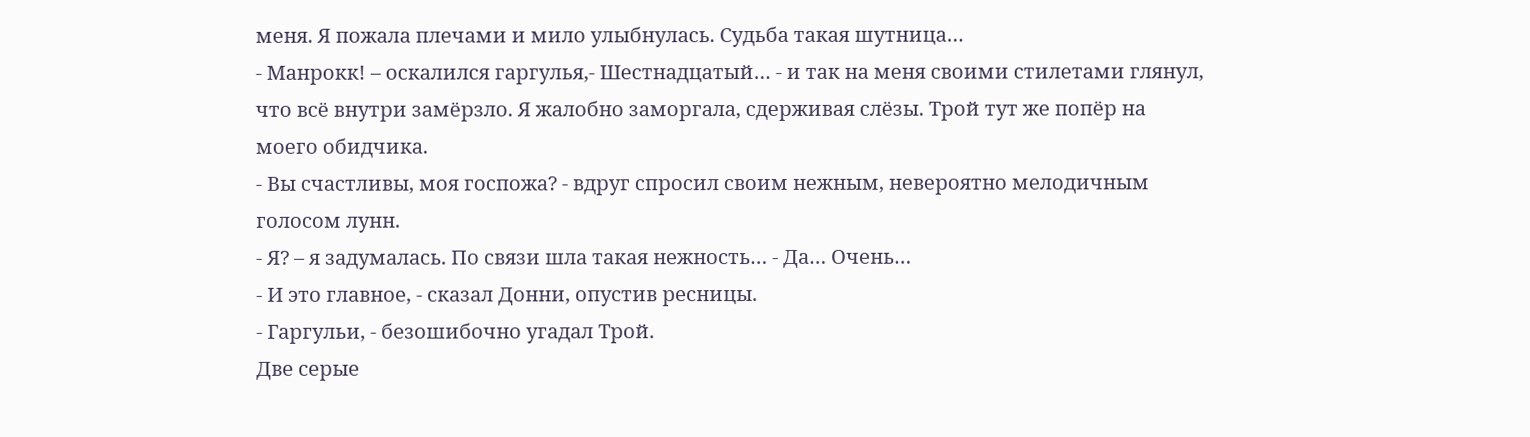меня. Я пожала плечами и мило улыбнулась. Судьба такая шутница…
- Манрокк! – оскалился гаргулья,- Шестнадцатый… - и так на меня своими стилетами глянул, что всё внутри замёрзло. Я жалобно заморгала, сдерживая слёзы. Трой тут же попёр на моего обидчика.
- Вы счастливы, моя госпожа? - вдруг спросил своим нежным, невероятно мелодичным голосом лунн.
- Я? – я задумалась. По связи шла такая нежность… - Да… Очень…
- И это главное, - сказал Донни, опустив ресницы.
- Гаргульи, - безошибочно угадал Трой.
Две серые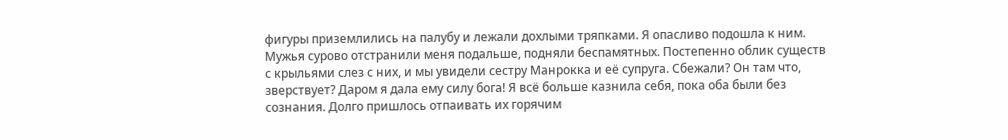фигуры приземлились на палубу и лежали дохлыми тряпками. Я опасливо подошла к ним. Мужья сурово отстранили меня подальше, подняли беспамятных. Постепенно облик существ с крыльями слез с них, и мы увидели сестру Манрокка и её супруга. Сбежали? Он там что, зверствует? Даром я дала ему силу бога! Я всё больше казнила себя, пока оба были без сознания. Долго пришлось отпаивать их горячим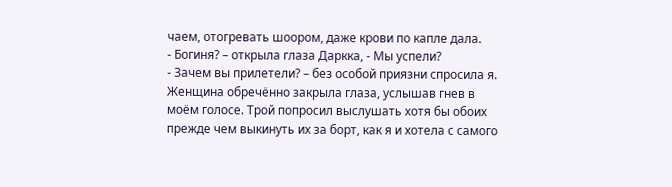чаем, отогревать шоором, даже крови по капле дала.
- Богиня? – открыла глаза Даркка, - Мы успели?
- Зачем вы прилетели? – без особой приязни спросила я. Женщина обречённо закрыла глаза, услышав гнев в моём голосе. Трой попросил выслушать хотя бы обоих прежде чем выкинуть их за борт, как я и хотела с самого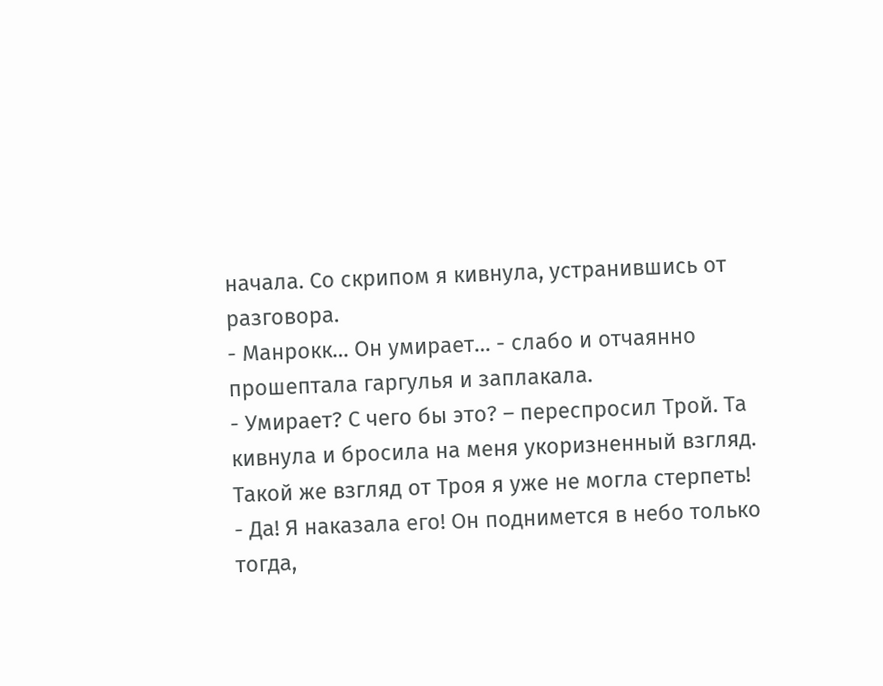начала. Со скрипом я кивнула, устранившись от разговора.
- Манрокк… Он умирает… - слабо и отчаянно прошептала гаргулья и заплакала.
- Умирает? С чего бы это? – переспросил Трой. Та кивнула и бросила на меня укоризненный взгляд. Такой же взгляд от Троя я уже не могла стерпеть!
- Да! Я наказала его! Он поднимется в небо только тогда,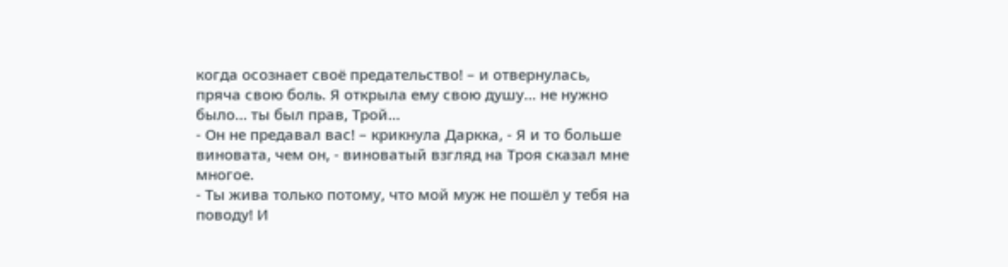когда осознает своё предательство! – и отвернулась, пряча свою боль. Я открыла ему свою душу… не нужно было… ты был прав, Трой…
- Он не предавал вас! – крикнула Даркка, - Я и то больше виновата, чем он, - виноватый взгляд на Троя сказал мне многое.
- Ты жива только потому, что мой муж не пошёл у тебя на поводу! И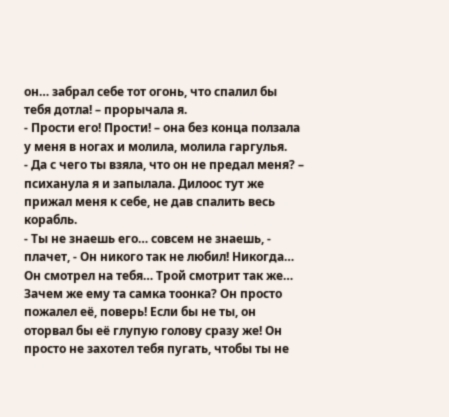он… забрал себе тот огонь, что спалил бы тебя дотла! – прорычала я.
- Прости его! Прости! – она без конца ползала у меня в ногах и молила, молила гаргулья.
- Да с чего ты взяла, что он не предал меня? – психанула я и запылала. Дилоос тут же прижал меня к себе, не дав спалить весь корабль.
- Ты не знаешь его… совсем не знаешь, - плачет, - Он никого так не любил! Никогда… Он смотрел на тебя… Трой смотрит так же… Зачем же ему та самка тоонка? Он просто пожалел её, поверь! Если бы не ты, он оторвал бы её глупую голову сразу же! Он просто не захотел тебя пугать, чтобы ты не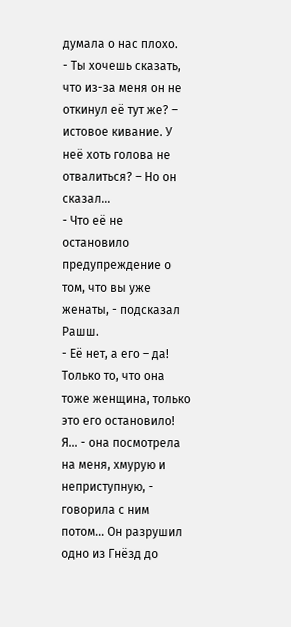думала о нас плохо.
- Ты хочешь сказать, что из-за меня он не откинул её тут же? – истовое кивание. У неё хоть голова не отвалиться? – Но он сказал…
- Что её не остановило предупреждение о том, что вы уже женаты, - подсказал Рашш.
- Её нет, а его – да! Только то, что она тоже женщина, только это его остановило! Я… - она посмотрела на меня, хмурую и неприступную, - говорила с ним потом… Он разрушил одно из Гнёзд до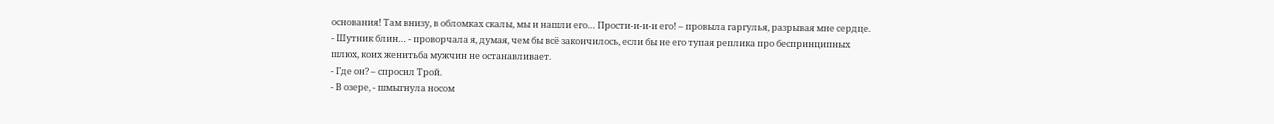основания! Там внизу, в обломках скалы, мы и нашли его… Прости-и-и-и его! – провыла гаргулья, разрывая мне сердце.
- Шутник блин… - проворчала я, думая, чем бы всё закончилось, если бы не его тупая реплика про беспринципных шлюх, коих женитьба мужчин не останавливает.
- Где он? – спросил Трой.
- В озере, - шмыгнула носом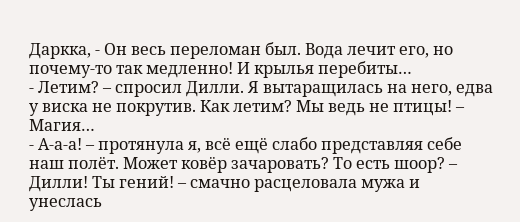Даркка, - Он весь переломан был. Вода лечит его, но почему-то так медленно! И крылья перебиты…
- Летим? – спросил Дилли. Я вытаращилась на него, едва у виска не покрутив. Как летим? Мы ведь не птицы! – Магия…
- А-а-а! – протянула я, всё ещё слабо представляя себе наш полёт. Может ковёр зачаровать? То есть шоор? – Дилли! Ты гений! – смачно расцеловала мужа и унеслась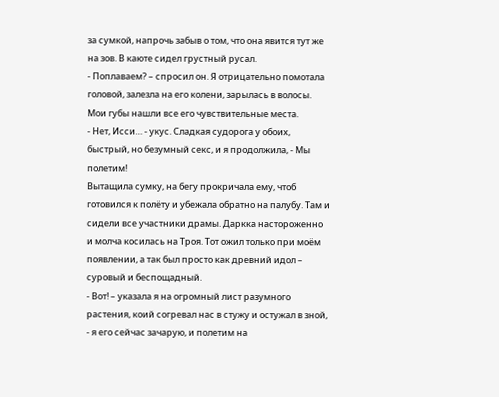за сумкой, напрочь забыв о том, что она явится тут же на зов. В каюте сидел грустный русал.
- Поплаваем? – спросил он. Я отрицательно помотала головой, залезла на его колени, зарылась в волосы. Мои губы нашли все его чувствительные места.
- Нет, Исси… - укус. Сладкая судорога у обоих, быстрый, но безумный секс, и я продолжила, - Мы полетим!
Вытащила сумку, на бегу прокричала ему, чтоб готовился к полёту и убежала обратно на палубу. Там и сидели все участники драмы. Даркка настороженно и молча косилась на Троя. Тот ожил только при моём появлении, а так был просто как древний идол – суровый и беспощадный.
- Вот! – указала я на огромный лист разумного растения, коий согревал нас в стужу и остужал в зной, - я его сейчас зачарую, и полетим на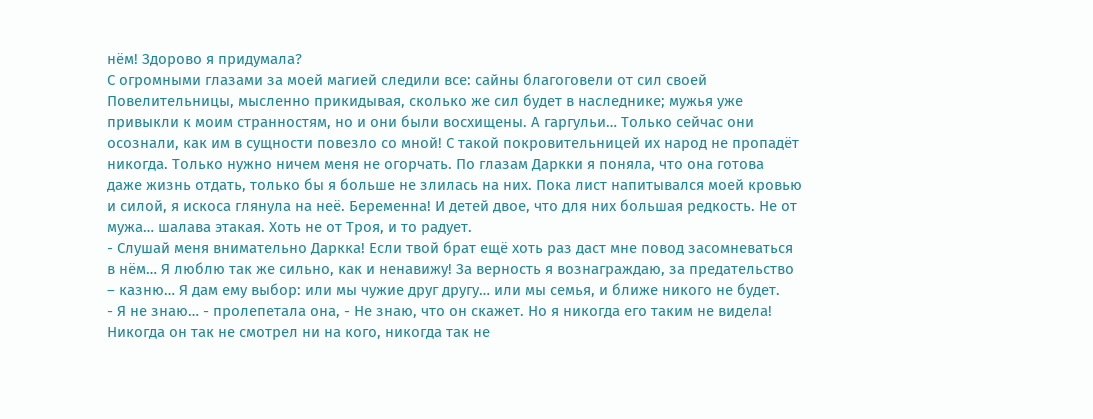нём! Здорово я придумала?
С огромными глазами за моей магией следили все: сайны благоговели от сил своей Повелительницы, мысленно прикидывая, сколько же сил будет в наследнике; мужья уже привыкли к моим странностям, но и они были восхищены. А гаргульи… Только сейчас они осознали, как им в сущности повезло со мной! С такой покровительницей их народ не пропадёт никогда. Только нужно ничем меня не огорчать. По глазам Даркки я поняла, что она готова даже жизнь отдать, только бы я больше не злилась на них. Пока лист напитывался моей кровью и силой, я искоса глянула на неё. Беременна! И детей двое, что для них большая редкость. Не от мужа… шалава этакая. Хоть не от Троя, и то радует.
- Слушай меня внимательно Даркка! Если твой брат ещё хоть раз даст мне повод засомневаться в нём… Я люблю так же сильно, как и ненавижу! За верность я вознаграждаю, за предательство – казню… Я дам ему выбор: или мы чужие друг другу… или мы семья, и ближе никого не будет.
- Я не знаю… - пролепетала она, - Не знаю, что он скажет. Но я никогда его таким не видела! Никогда он так не смотрел ни на кого, никогда так не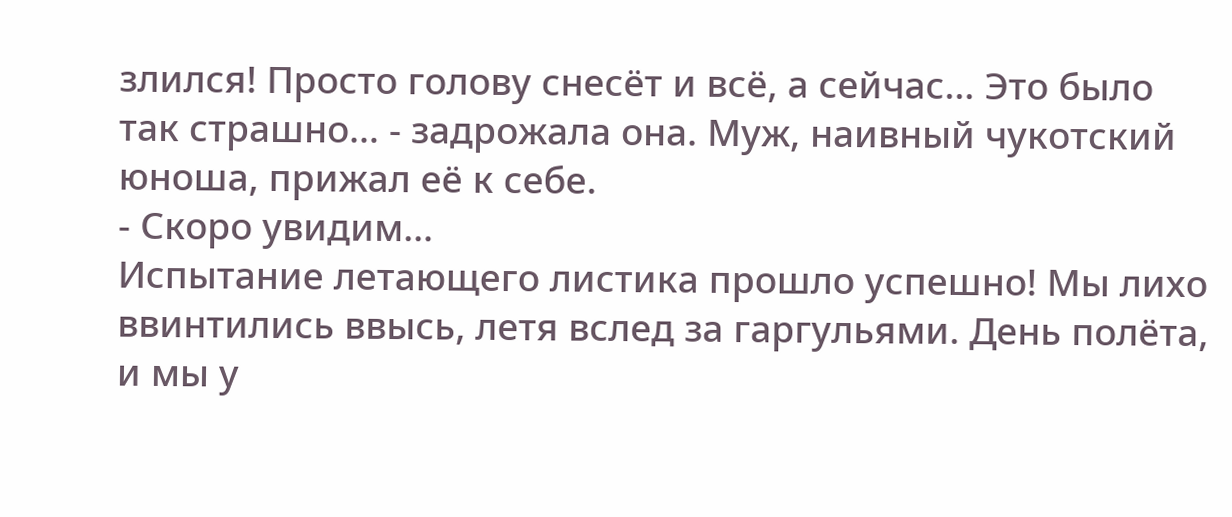злился! Просто голову снесёт и всё, а сейчас… Это было так страшно… - задрожала она. Муж, наивный чукотский юноша, прижал её к себе.
- Скоро увидим…
Испытание летающего листика прошло успешно! Мы лихо ввинтились ввысь, летя вслед за гаргульями. День полёта, и мы у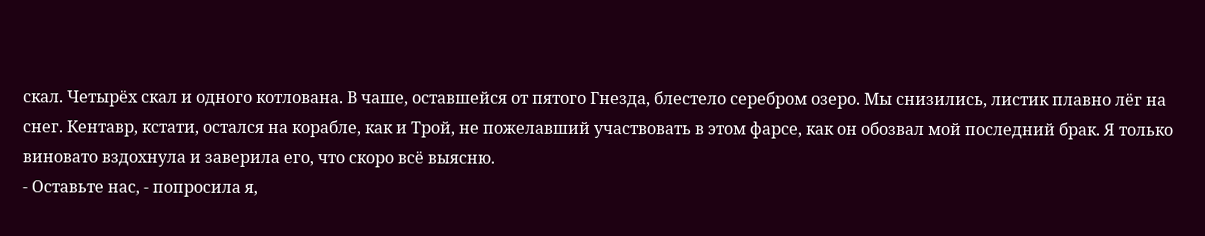скал. Четырёх скал и одного котлована. В чаше, оставшейся от пятого Гнезда, блестело серебром озеро. Мы снизились, листик плавно лёг на снег. Кентавр, кстати, остался на корабле, как и Трой, не пожелавший участвовать в этом фарсе, как он обозвал мой последний брак. Я только виновато вздохнула и заверила его, что скоро всё выясню.
- Оставьте нас, - попросила я,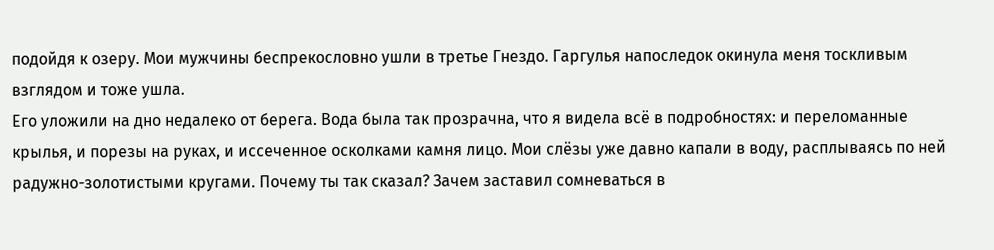подойдя к озеру. Мои мужчины беспрекословно ушли в третье Гнездо. Гаргулья напоследок окинула меня тоскливым взглядом и тоже ушла.
Его уложили на дно недалеко от берега. Вода была так прозрачна, что я видела всё в подробностях: и переломанные крылья, и порезы на руках, и иссеченное осколками камня лицо. Мои слёзы уже давно капали в воду, расплываясь по ней радужно-золотистыми кругами. Почему ты так сказал? Зачем заставил сомневаться в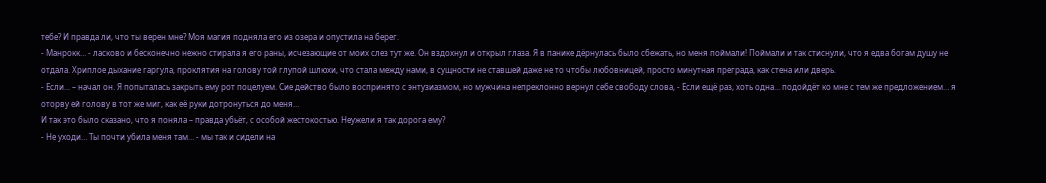тебе? И правда ли, что ты верен мне? Моя магия подняла его из озера и опустила на берег.
- Манрокк… - ласково и бесконечно нежно стирала я его раны, исчезающие от моих слез тут же. Он вздохнул и открыл глаза. Я в панике дёрнулась было сбежать, но меня поймали! Поймали и так стиснули, что я едва богам душу не отдала. Хриплое дыхание гаргула, проклятия на голову той глупой шлюхи, что стала между нами, в сущности не ставшей даже не то чтобы любовницей, просто минутная преграда, как стена или дверь.
- Если... – начал он. Я попыталась закрыть ему рот поцелуем. Сие действо было воспринято с энтузиазмом, но мужчина непреклонно вернул себе свободу слова, - Если ещё раз, хоть одна… подойдёт ко мне с тем же предложением… я оторву ей голову в тот же миг, как её руки дотронуться до меня…
И так это было сказано, что я поняла – правда убьёт, с особой жестокостью. Неужели я так дорога ему?
- Не уходи… Ты почти убила меня там… - мы так и сидели на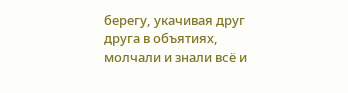берегу, укачивая друг друга в объятиях, молчали и знали всё и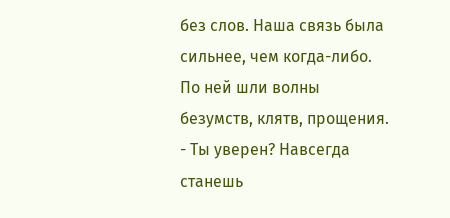без слов. Наша связь была сильнее, чем когда-либо. По ней шли волны безумств, клятв, прощения.
- Ты уверен? Навсегда станешь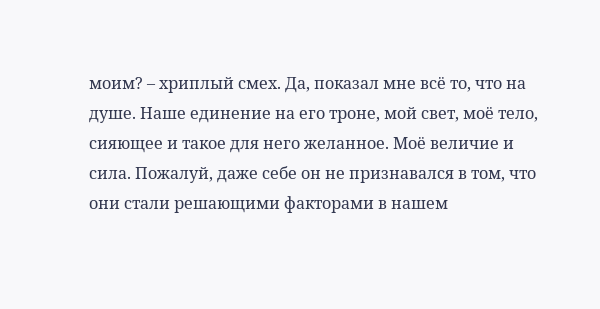моим? – хриплый смех. Да, показал мне всё то, что на душе. Наше единение на его троне, мой свет, моё тело, сияющее и такое для него желанное. Моё величие и сила. Пожалуй, даже себе он не признавался в том, что они стали решающими факторами в нашем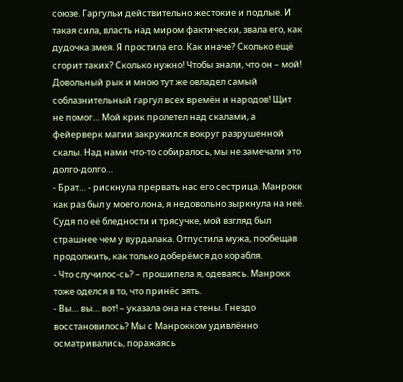союзе. Гаргульи действительно жестокие и подлые. И такая сила, власть над миром фактически, звала его, как дудочка змея. Я простила его. Как иначе? Сколько ещё сгорит таких? Сколько нужно! Чтобы знали, что он – мой! Довольный рык и мною тут же овладел самый соблазнительный гаргул всех времён и народов! Щит не помог… Мой крик пролетел над скалами, а фейерверк магии закружился вокруг разрушенной скалы. Над нами что-то собиралось, мы не замечали это долго-долго…
- Брат… - рискнула прервать нас его сестрица. Манрокк как раз был у моего лона, я недовольно зыркнула на неё. Судя по её бледности и трясучке, мой взгляд был страшнее чем у вурдалака. Отпустила мужа, пообещав продолжить, как только доберёмся до корабля.
- Что случилос-сь? – прошипела я, одеваясь. Манрокк тоже оделся в то, что принёс зять.
- Вы… вы… вот! – указала она на стены. Гнездо восстановилось? Мы с Манрокком удивлённо осматривались, поражаясь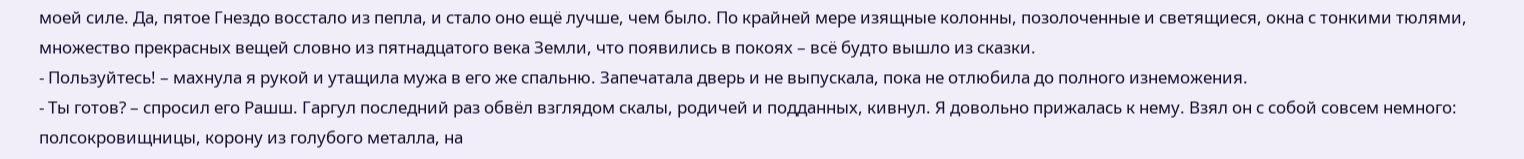моей силе. Да, пятое Гнездо восстало из пепла, и стало оно ещё лучше, чем было. По крайней мере изящные колонны, позолоченные и светящиеся, окна с тонкими тюлями, множество прекрасных вещей словно из пятнадцатого века Земли, что появились в покоях – всё будто вышло из сказки.
- Пользуйтесь! – махнула я рукой и утащила мужа в его же спальню. Запечатала дверь и не выпускала, пока не отлюбила до полного изнеможения.
- Ты готов? – спросил его Рашш. Гаргул последний раз обвёл взглядом скалы, родичей и подданных, кивнул. Я довольно прижалась к нему. Взял он с собой совсем немного: полсокровищницы, корону из голубого металла, на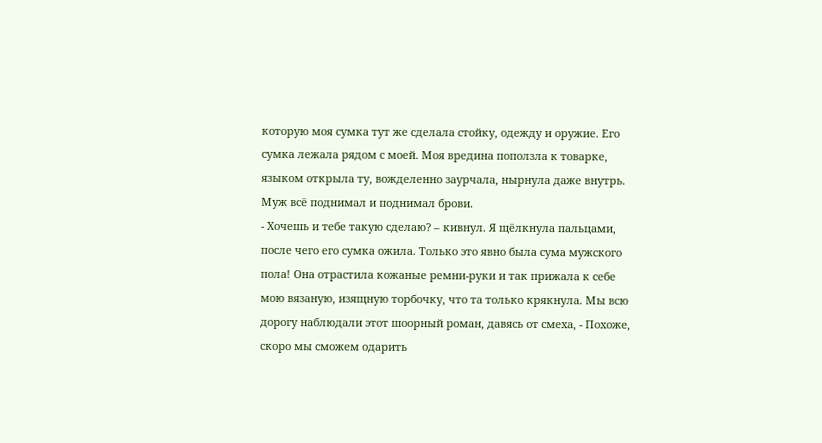которую моя сумка тут же сделала стойку, одежду и оружие. Его сумка лежала рядом с моей. Моя вредина поползла к товарке, языком открыла ту, вожделенно заурчала, нырнула даже внутрь. Муж всё поднимал и поднимал брови.
- Хочешь и тебе такую сделаю? – кивнул. Я щёлкнула пальцами, после чего его сумка ожила. Только это явно была сума мужского пола! Она отрастила кожаные ремни-руки и так прижала к себе мою вязаную, изящную торбочку, что та только крякнула. Мы всю дорогу наблюдали этот шоорный роман, давясь от смеха, - Похоже, скоро мы сможем одарить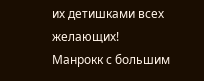их детишками всех желающих!
Манрокк с большим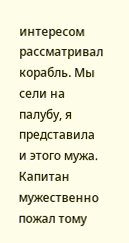интересом рассматривал корабль. Мы сели на палубу, я представила и этого мужа. Капитан мужественно пожал тому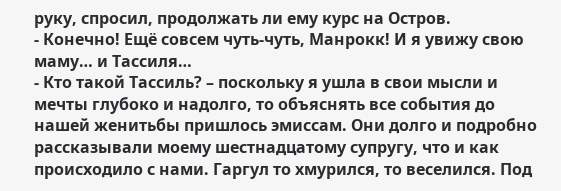руку, спросил, продолжать ли ему курс на Остров.
- Конечно! Ещё совсем чуть-чуть, Манрокк! И я увижу свою маму… и Тассиля…
- Кто такой Тассиль? – поскольку я ушла в свои мысли и мечты глубоко и надолго, то объяснять все события до нашей женитьбы пришлось эмиссам. Они долго и подробно рассказывали моему шестнадцатому супругу, что и как происходило с нами. Гаргул то хмурился, то веселился. Под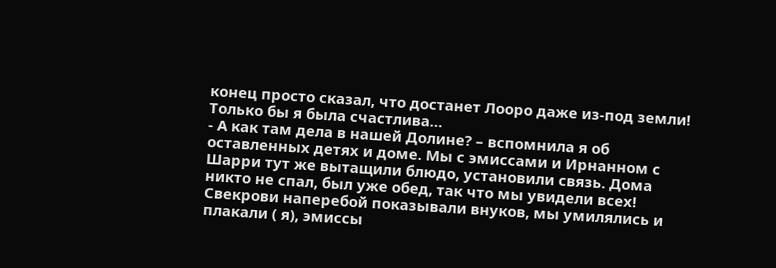конец просто сказал, что достанет Лооро даже из-под земли! Только бы я была счастлива…
- А как там дела в нашей Долине? – вспомнила я об оставленных детях и доме. Мы с эмиссами и Ирнанном с Шарри тут же вытащили блюдо, установили связь. Дома никто не спал, был уже обед, так что мы увидели всех! Свекрови наперебой показывали внуков, мы умилялись и плакали ( я), эмиссы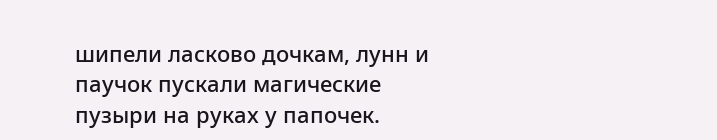шипели ласково дочкам, лунн и паучок пускали магические пузыри на руках у папочек.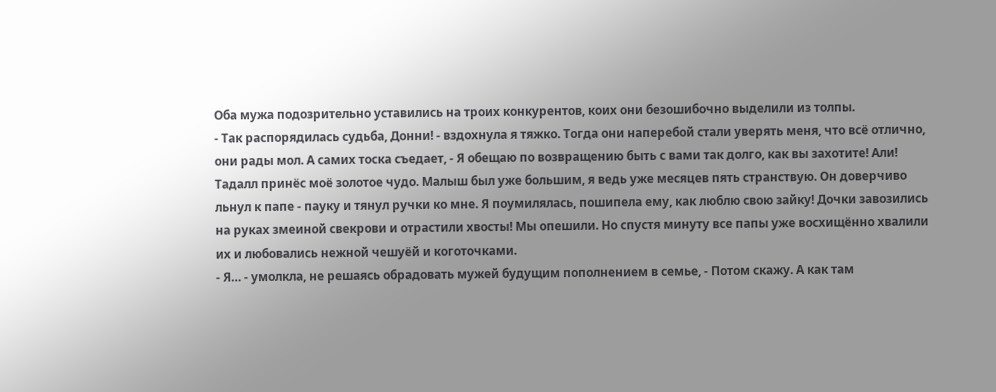Оба мужа подозрительно уставились на троих конкурентов, коих они безошибочно выделили из толпы.
- Так распорядилась судьба, Донни! - вздохнула я тяжко. Тогда они наперебой стали уверять меня, что всё отлично, они рады мол. А самих тоска съедает, - Я обещаю по возвращению быть с вами так долго, как вы захотите! Али!
Тадалл принёс моё золотое чудо. Малыш был уже большим, я ведь уже месяцев пять странствую. Он доверчиво льнул к папе - пауку и тянул ручки ко мне. Я поумилялась, пошипела ему, как люблю свою зайку! Дочки завозились на руках змеиной свекрови и отрастили хвосты! Мы опешили. Но спустя минуту все папы уже восхищённо хвалили их и любовались нежной чешуёй и коготочками.
- Я… - умолкла, не решаясь обрадовать мужей будущим пополнением в семье, - Потом скажу. А как там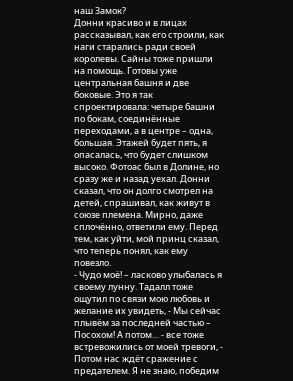наш Замок?
Донни красиво и в лицах рассказывал, как его строили, как наги старались ради своей королевы. Сайны тоже пришли на помощь. Готовы уже центральная башня и две боковые. Это я так спроектировала: четыре башни по бокам, соединённые переходами, а в центре – одна, большая. Этажей будет пять, я опасалась, что будет слишком высоко. Фотоас был в Долине, но сразу же и назад уехал. Донни сказал, что он долго смотрел на детей, спрашивал, как живут в союзе племена. Мирно, даже сплочённо, ответили ему. Перед тем, как уйти, мой принц сказал, что теперь понял, как ему повезло.
- Чудо моё! – ласково улыбалась я своему лунну. Тадалл тоже ощутил по связи мою любовь и желание их увидеть, - Мы сейчас плывём за последней частью – Посохом! А потом… - все тоже встревожились от моей тревоги, - Потом нас ждёт сражение с предателем. Я не знаю, победим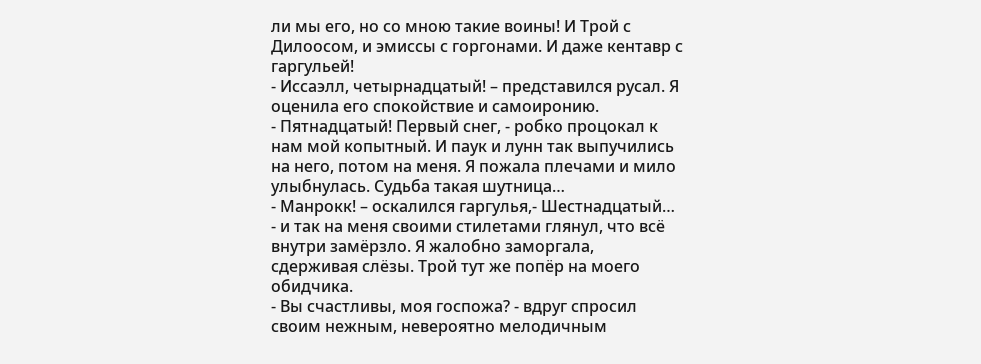ли мы его, но со мною такие воины! И Трой с Дилоосом, и эмиссы с горгонами. И даже кентавр с гаргульей!
- Иссаэлл, четырнадцатый! – представился русал. Я оценила его спокойствие и самоиронию.
- Пятнадцатый! Первый снег, - робко процокал к нам мой копытный. И паук и лунн так выпучились на него, потом на меня. Я пожала плечами и мило улыбнулась. Судьба такая шутница…
- Манрокк! – оскалился гаргулья,- Шестнадцатый… - и так на меня своими стилетами глянул, что всё внутри замёрзло. Я жалобно заморгала, сдерживая слёзы. Трой тут же попёр на моего обидчика.
- Вы счастливы, моя госпожа? - вдруг спросил своим нежным, невероятно мелодичным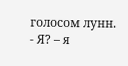голосом лунн.
- Я? – я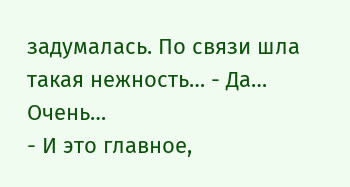задумалась. По связи шла такая нежность… - Да… Очень…
- И это главное,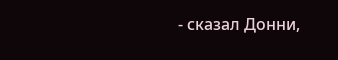- сказал Донни,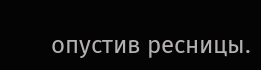опустив ресницы.